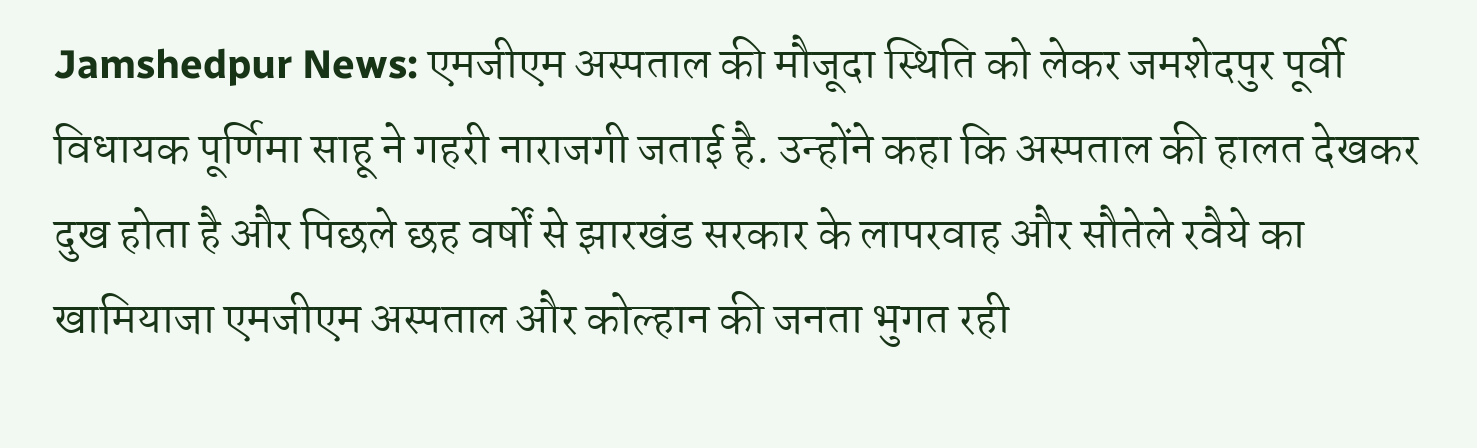Jamshedpur News: एमजीएम अस्पताल की मौजूदा स्थिति को लेकर जमशेदपुर पूर्वी विधायक पूर्णिमा साहू ने गहरी नाराजगी जताई है. उन्होंने कहा कि अस्पताल की हालत देखकर दुख होता है और पिछले छह वर्षों से झारखंड सरकार के लापरवाह और सौतेले रवैये का खामियाजा एमजीएम अस्पताल और कोल्हान की जनता भुगत रही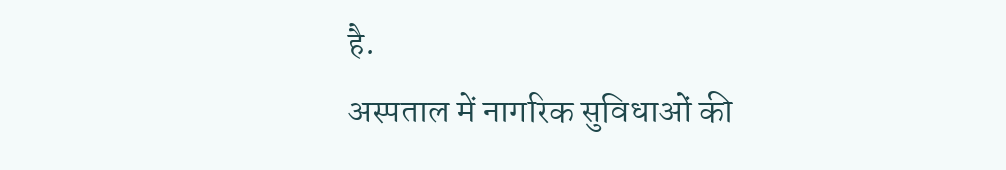है.
अस्पताल में नागरिक सुविधाओं की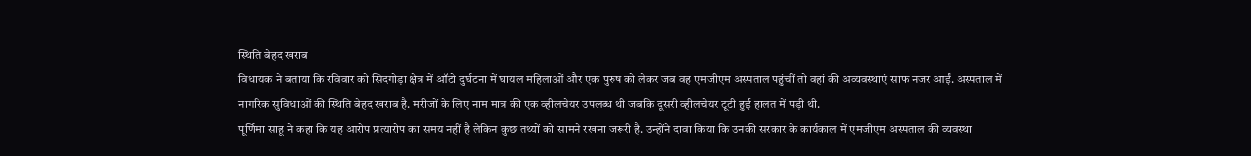स्थिति बेहद खराब
विधायक ने बताया कि रविवार को सिदगोड़ा क्षेत्र में ऑटो दुर्घटना में घायल महिलाओं और एक पुरुष को लेकर जब वह एमजीएम अस्पताल पहुंचीं तो वहां की अव्यवस्थाएं साफ नजर आईं. अस्पताल में नागरिक सुविधाओं की स्थिति बेहद खराब है. मरीजों के लिए नाम मात्र की एक व्हीलचेयर उपलब्ध थी जबकि दूसरी व्हीलचेयर टूटी हुई हालत में पड़ी थी.
पूर्णिमा साहू ने कहा कि यह आरोप प्रत्यारोप का समय नहीं है लेकिन कुछ तथ्यों को सामने रखना जरूरी है. उन्होंने दावा किया कि उनकी सरकार के कार्यकाल में एमजीएम अस्पताल की व्यवस्था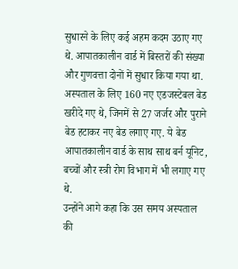सुधारने के लिए कई अहम कदम उठाए गए थे. आपातकालीन वार्ड में बिस्तरों की संख्या और गुणवत्ता दोनों में सुधार किया गया था. अस्पताल के लिए 160 नए एडजस्टेबल बेड खरीदे गए थे, जिनमें से 27 जर्जर और पुराने बेड हटाकर नए बेड लगाए गए. ये बेड आपातकालीन वार्ड के साथ साथ बर्न यूनिट, बच्चों और स्त्री रोग विभाग में भी लगाए गए थे.
उन्होंने आगे कहा कि उस समय अस्पताल की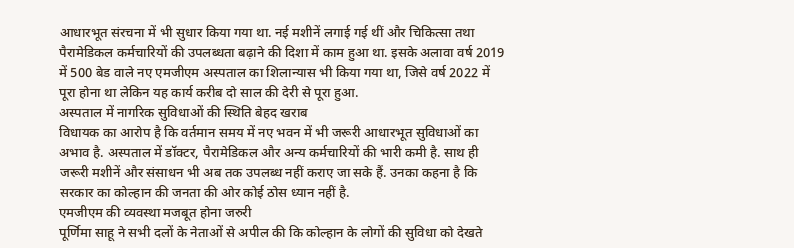आधारभूत संरचना में भी सुधार किया गया था. नई मशीनें लगाई गई थीं और चिकित्सा तथा पैरामेडिकल कर्मचारियों की उपलब्धता बढ़ाने की दिशा में काम हुआ था. इसके अलावा वर्ष 2019 में 500 बेड वाले नए एमजीएम अस्पताल का शिलान्यास भी किया गया था, जिसे वर्ष 2022 में पूरा होना था लेकिन यह कार्य करीब दो साल की देरी से पूरा हुआ.
अस्पताल में नागरिक सुविधाओं की स्थिति बेहद खराब
विधायक का आरोप है कि वर्तमान समय में नए भवन में भी जरूरी आधारभूत सुविधाओं का अभाव है. अस्पताल में डॉक्टर, पैरामेडिकल और अन्य कर्मचारियों की भारी कमी है. साथ ही जरूरी मशीनें और संसाधन भी अब तक उपलब्ध नहीं कराए जा सके हैं. उनका कहना है कि सरकार का कोल्हान की जनता की ओर कोई ठोस ध्यान नहीं है.
एमजीएम की व्यवस्था मजबूत होना जरुरी
पूर्णिमा साहू ने सभी दलों के नेताओं से अपील की कि कोल्हान के लोगों की सुविधा को देखते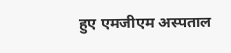हुए एमजीएम अस्पताल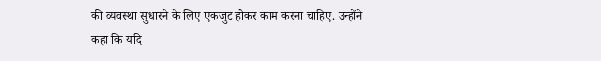की व्यवस्था सुधारने के लिए एकजुट होकर काम करना चाहिए. उन्होंने कहा कि यदि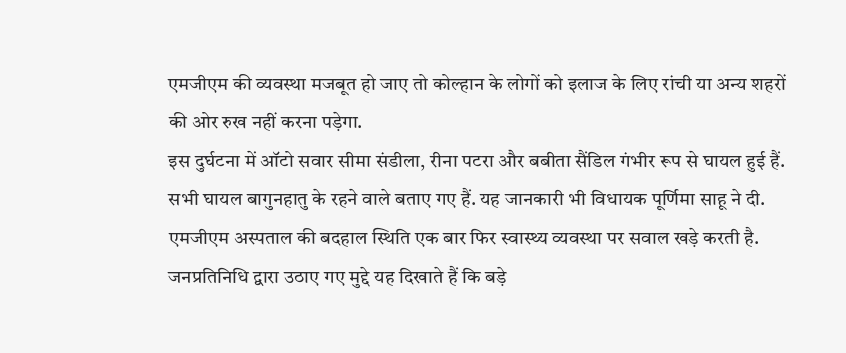एमजीएम की व्यवस्था मजबूत हो जाए तो कोल्हान के लोगों को इलाज के लिए रांची या अन्य शहरों की ओर रुख नहीं करना पड़ेगा.
इस दुर्घटना में ऑटो सवार सीमा संडीला, रीना पटरा और बबीता सैंडिल गंभीर रूप से घायल हुई हैं. सभी घायल बागुनहातु के रहने वाले बताए गए हैं. यह जानकारी भी विधायक पूर्णिमा साहू ने दी.
एमजीएम अस्पताल की बदहाल स्थिति एक बार फिर स्वास्थ्य व्यवस्था पर सवाल खड़े करती है. जनप्रतिनिधि द्वारा उठाए गए मुद्दे यह दिखाते हैं कि बड़े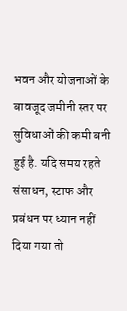भवन और योजनाओं के बावजूद जमीनी स्तर पर सुविधाओं की कमी बनी हुई है. यदि समय रहते संसाधन, स्टाफ और प्रबंधन पर ध्यान नहीं दिया गया तो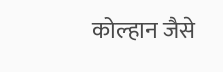कोल्हान जैसे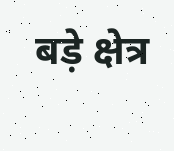बड़े क्षेत्र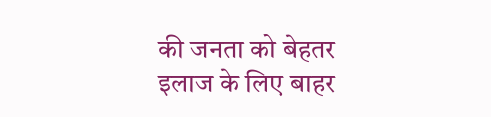की जनता को बेहतर इलाज के लिए बाहर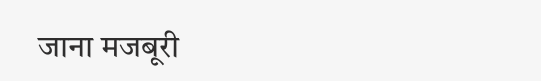जाना मजबूरी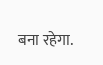बना रहेगा.